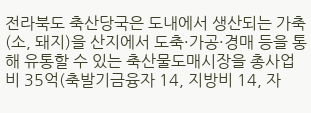전라북도 축산당국은 도내에서 생산되는 가축(소, 돼지)을 산지에서 도축·가공·경매 등을 통해 유통할 수 있는 축산물도매시장을 총사업비 35억(축발기금융자 14, 지방비 14, 자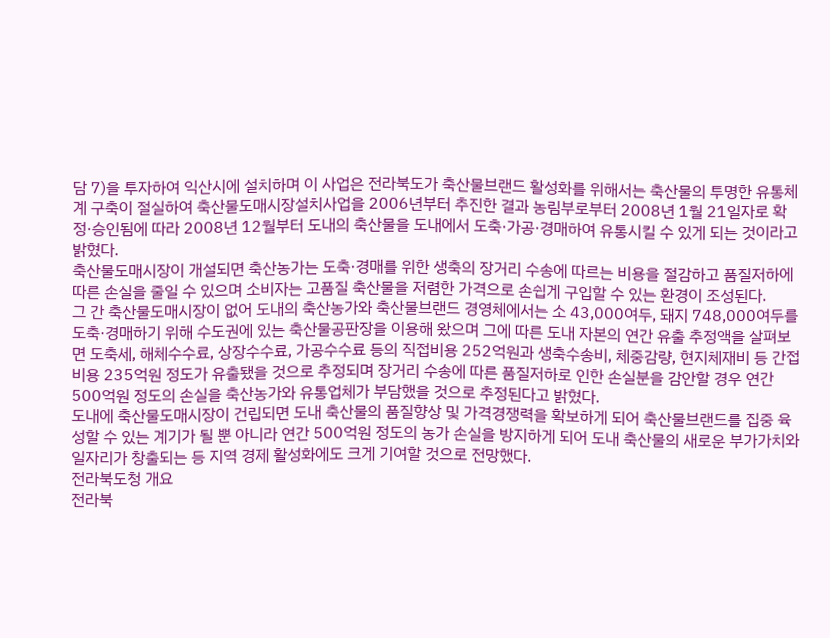담 7)을 투자하여 익산시에 설치하며 이 사업은 전라북도가 축산물브랜드 활성화를 위해서는 축산물의 투명한 유통체계 구축이 절실하여 축산물도매시장설치사업을 2006년부터 추진한 결과 농림부로부터 2008년 1월 21일자로 확정·승인됨에 따라 2008년 12월부터 도내의 축산물을 도내에서 도축·가공·경매하여 유통시킬 수 있게 되는 것이라고 밝혔다.
축산물도매시장이 개설되면 축산농가는 도축·경매를 위한 생축의 장거리 수송에 따르는 비용을 절감하고 품질저하에 따른 손실을 줄일 수 있으며 소비자는 고품질 축산물을 저렴한 가격으로 손쉽게 구입할 수 있는 환경이 조성된다.
그 간 축산물도매시장이 없어 도내의 축산농가와 축산물브랜드 경영체에서는 소 43,000여두, 돼지 748,000여두를 도축·경매하기 위해 수도권에 있는 축산물공판장을 이용해 왔으며 그에 따른 도내 자본의 연간 유출 추정액을 살펴보면 도축세, 해체수수료, 상장수수료, 가공수수료 등의 직접비용 252억원과 생축수송비, 체중감량, 현지체재비 등 간접비용 235억원 정도가 유출됐을 것으로 추정되며 장거리 수송에 따른 품질저하로 인한 손실분을 감안할 경우 연간 500억원 정도의 손실을 축산농가와 유통업체가 부담했을 것으로 추정된다고 밝혔다.
도내에 축산물도매시장이 건립되면 도내 축산물의 품질향상 및 가격경쟁력을 확보하게 되어 축산물브랜드를 집중 육성할 수 있는 계기가 될 뿐 아니라 연간 500억원 정도의 농가 손실을 방지하게 되어 도내 축산물의 새로운 부가가치와 일자리가 창출되는 등 지역 경제 활성화에도 크게 기여할 것으로 전망했다.
전라북도청 개요
전라북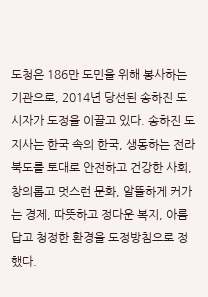도청은 186만 도민을 위해 봉사하는 기관으로, 2014년 당선된 송하진 도시자가 도정을 이끌고 있다. 송하진 도지사는 한국 속의 한국, 생동하는 전라북도를 토대로 안전하고 건강한 사회, 창의롭고 멋스런 문화, 알뜰하게 커가는 경제, 따뜻하고 정다운 복지, 아름답고 청정한 환경을 도정방침으로 정했다.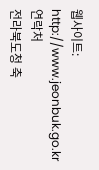웹사이트: http://www.jeonbuk.go.kr
연락처
전라북도청 축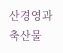산경영과 축산물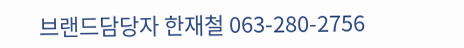브랜드담당자 한재철 063-280-2756